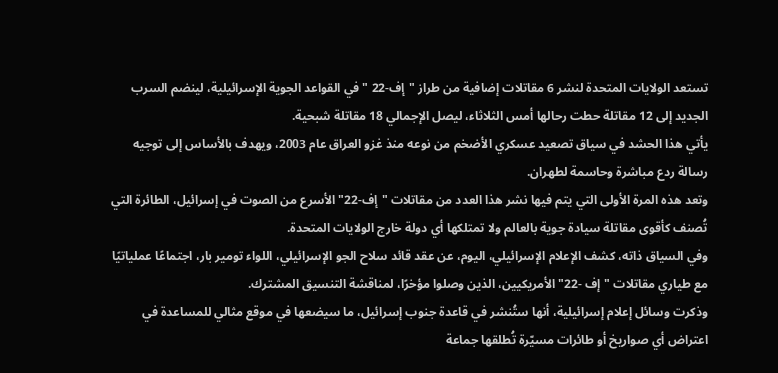تستعد الولايات المتحدة لنشر 6 مقاتلات إضافية من طراز "إف-22 " في القواعد الجوية الإسرائيلية، لينضم السرب الجديد إلى 12 مقاتلة حطت رحالها أمس الثلاثاء، ليصل الإجمالي 18 مقاتلة شبحية.
يأتي هذا الحشد في سياق تصعيد عسكري الأضخم من نوعه منذ غزو العراق عام 2003، ويهدف بالأساس إلى توجيه رسالة ردع مباشرة وحاسمة لطهران.
وتعد هذه المرة الأولى التي يتم فيها نشر هذا العدد من مقاتلات "إف-22" الأسرع من الصوت في إسرائيل، الطائرة التي تُصنف كأقوى مقاتلة سيادة جوية بالعالم ولا تمتلكها أي دولة خارج الولايات المتحدة.
وفي السياق ذاته، كشف الإعلام الإسرائيلي، اليوم، عن عقد قائد سلاح الجو الإسرائيلي، اللواء تومير بار، اجتماعًا عملياتيًا مع طياري مقاتلات "إف -22" الأمريكيين، الذين وصلوا مؤخرًا، لمناقشة التنسيق المشترك.
وذكرت وسائل إعلام إسرائيلية، أنها ستُنشر في قاعدة جنوب إسرائيل، ما سيضعها في موقع مثالي للمساعدة في اعتراض أي صواريخ أو طائرات مسيّرة تُطلقها جماعة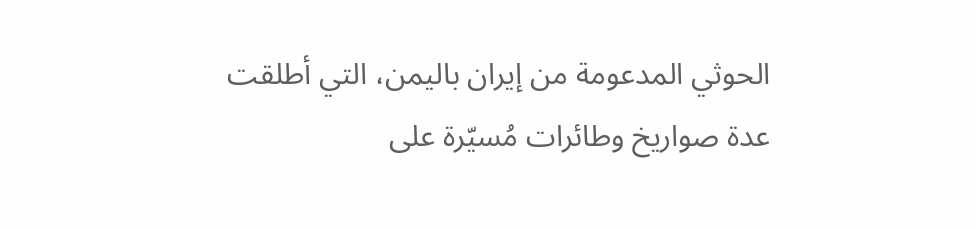الحوثي المدعومة من إيران باليمن، التي أطلقت عدة صواريخ وطائرات مُسيّرة على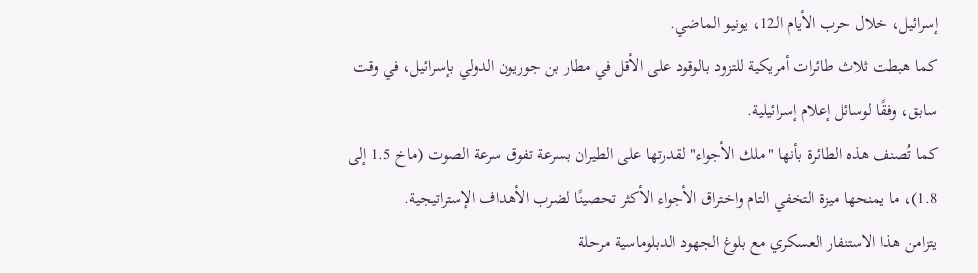إسرائيل، خلال حرب الأيام الـ12، يونيو الماضي.
كما هبطت ثلاث طائرات أمريكية للتزود بالوقود على الأقل في مطار بن جوريون الدولي بإسرائيل، في وقت سابق، وفقًا لوسائل إعلام إسرائيلية.
كما تُصنف هذه الطائرة بأنها "ملك الأجواء" لقدرتها على الطيران بسرعة تفوق سرعة الصوت (ماخ 1.5 إلى 1.8)، ما يمنحها ميزة التخفي التام واختراق الأجواء الأكثر تحصينًا لضرب الأهداف الإستراتيجية.
يتزامن هذا الاستنفار العسكري مع بلوغ الجهود الدبلوماسية مرحلة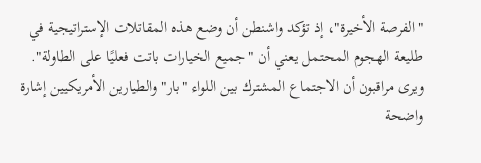"الفرصة الأخيرة"، إذ تؤكد واشنطن أن وضع هذه المقاتلات الإستراتيجية في طليعة الهجوم المحتمل يعني أن "جميع الخيارات باتت فعليًا على الطاولة".
ويرى مراقبون أن الاجتماع المشترك بين اللواء "بار" والطيارين الأمريكيين إشارة واضحة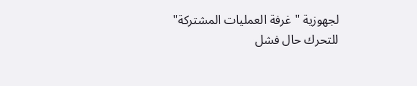لجهوزية "غرفة العمليات المشتركة" للتحرك حال فشل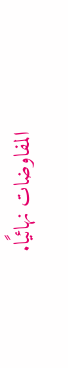المفاوضات نهائيًا.